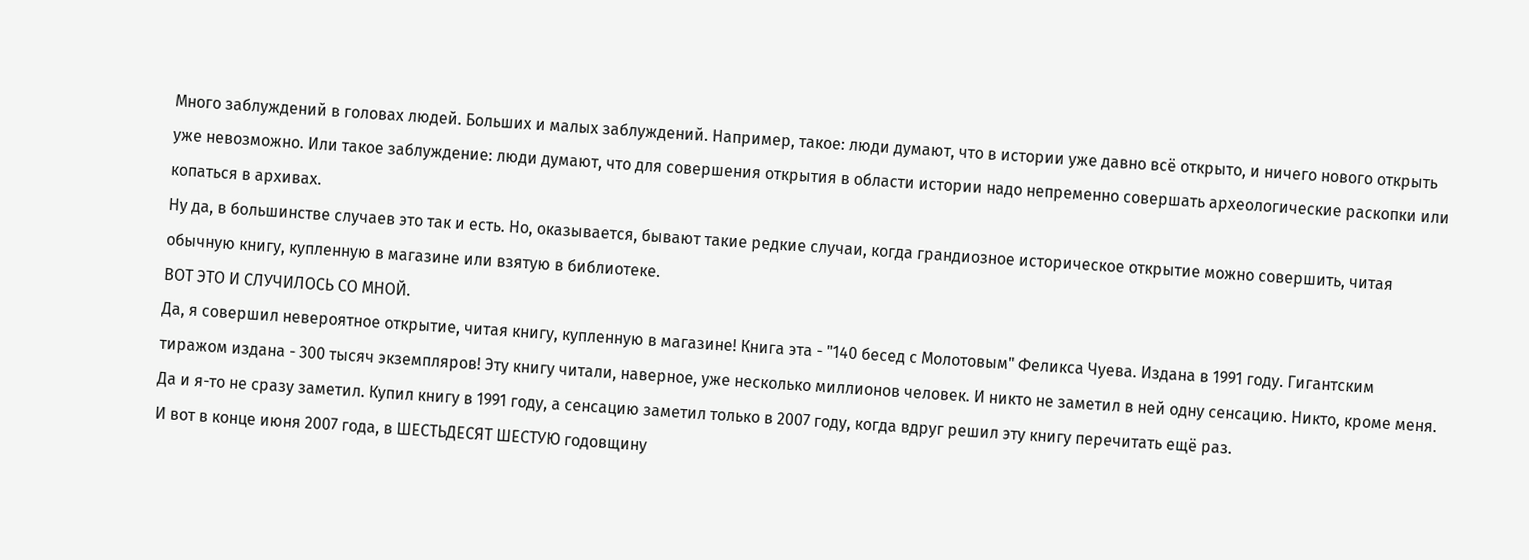Много заблуждений в головах людей. Больших и малых заблуждений. Например, такое: люди думают, что в истории уже давно всё открыто, и ничего нового открыть уже невозможно. Или такое заблуждение: люди думают, что для совершения открытия в области истории надо непременно совершать археологические раскопки или копаться в архивах.
Ну да, в большинстве случаев это так и есть. Но, оказывается, бывают такие редкие случаи, когда грандиозное историческое открытие можно совершить, читая обычную книгу, купленную в магазине или взятую в библиотеке.
ВОТ ЭТО И СЛУЧИЛОСЬ СО МНОЙ.
Да, я совершил невероятное открытие, читая книгу, купленную в магазине! Книга эта - "140 бесед с Молотовым" Феликса Чуева. Издана в 1991 году. Гигантским тиражом издана - 300 тысяч экземпляров! Эту книгу читали, наверное, уже несколько миллионов человек. И никто не заметил в ней одну сенсацию. Никто, кроме меня. Да и я-то не сразу заметил. Купил книгу в 1991 году, а сенсацию заметил только в 2007 году, когда вдруг решил эту книгу перечитать ещё раз.
И вот в конце июня 2007 года, в ШЕСТЬДЕСЯТ ШЕСТУЮ годовщину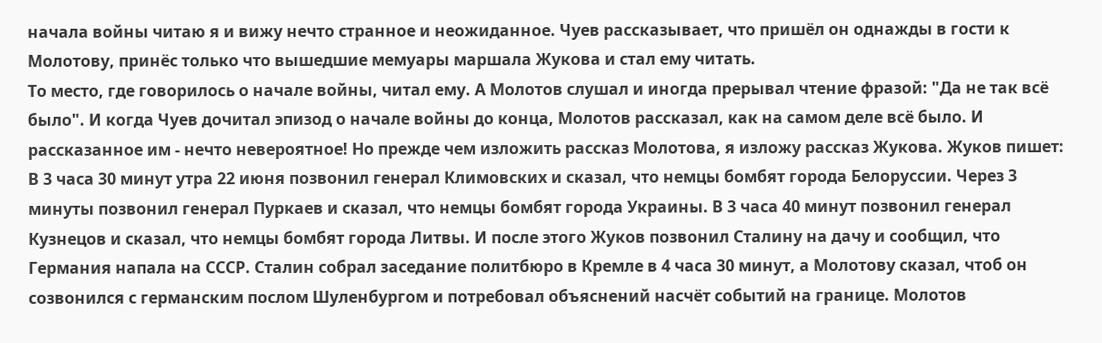начала войны читаю я и вижу нечто странное и неожиданное. Чуев рассказывает, что пришёл он однажды в гости к Молотову, принёс только что вышедшие мемуары маршала Жукова и стал ему читать.
То место, где говорилось о начале войны, читал ему. А Молотов слушал и иногда прерывал чтение фразой: "Да не так всё было". И когда Чуев дочитал эпизод о начале войны до конца, Молотов рассказал, как на самом деле всё было. И рассказанное им - нечто невероятное! Но прежде чем изложить рассказ Молотова, я изложу рассказ Жукова. Жуков пишет:
В 3 часа 30 минут утра 22 июня позвонил генерал Климовских и сказал, что немцы бомбят города Белоруссии. Через 3 минуты позвонил генерал Пуркаев и сказал, что немцы бомбят города Украины. В 3 часа 40 минут позвонил генерал Кузнецов и сказал, что немцы бомбят города Литвы. И после этого Жуков позвонил Сталину на дачу и сообщил, что Германия напала на СССР. Сталин собрал заседание политбюро в Кремле в 4 часа 30 минут, а Молотову сказал, чтоб он созвонился с германским послом Шуленбургом и потребовал объяснений насчёт событий на границе. Молотов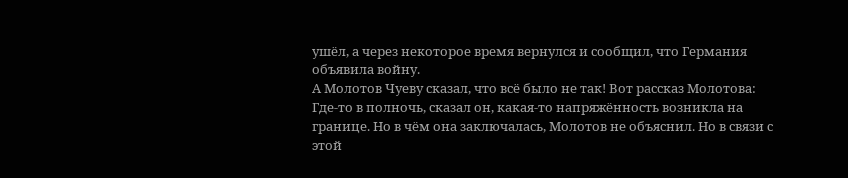ушёл, а через некоторое время вернулся и сообщил, что Германия объявила войну.
А Молотов Чуеву сказал, что всё было не так! Вот рассказ Молотова:
Где-то в полночь, сказал он, какая-то напряжённость возникла на границе. Но в чём она заключалась, Молотов не объяснил. Но в связи с этой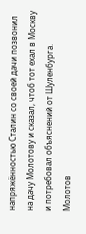напряжённостью Сталин со своей дачи позвонил на дачу Молотову и сказал, чтоб тот ехал в Москву и потребовал объяснений от Шуленбурга. Молотов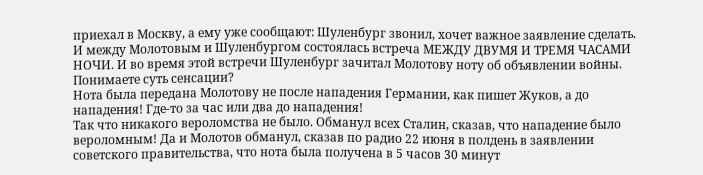приехал в Москву, а ему уже сообщают: Шуленбург звонил, хочет важное заявление сделать. И между Молотовым и Шуленбургом состоялась встреча МЕЖДУ ДВУМЯ И ТРЕМЯ ЧАСАМИ НОЧИ. И во время этой встречи Шуленбург зачитал Молотову ноту об объявлении войны.
Понимаете суть сенсации?
Нота была передана Молотову не после нападения Германии, как пишет Жуков, а до нападения! Где-то за час или два до нападения!
Так что никакого вероломства не было. Обманул всех Сталин, сказав, что нападение было вероломным! Да и Молотов обманул, сказав по радио 22 июня в полдень в заявлении советского правительства, что нота была получена в 5 часов 30 минут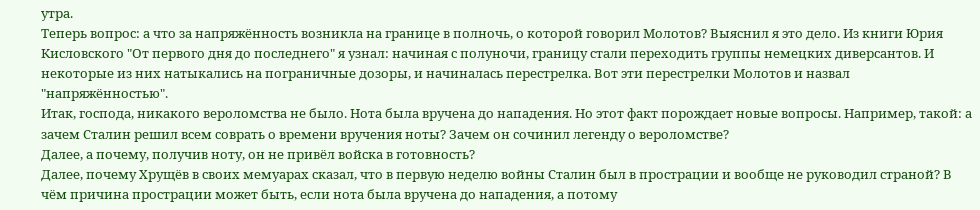утра.
Теперь вопрос: а что за напряжённость возникла на границе в полночь, о которой говорил Молотов? Выяснил я это дело. Из книги Юрия Кисловского "От первого дня до последнего" я узнал: начиная с полуночи, границу стали переходить группы немецких диверсантов. И некоторые из них натыкались на пограничные дозоры, и начиналась перестрелка. Вот эти перестрелки Молотов и назвал "напряжённостью".
Итак, господа, никакого вероломства не было. Нота была вручена до нападения. Но этот факт порождает новые вопросы. Например, такой: а зачем Сталин решил всем соврать о времени вручения ноты? Зачем он сочинил легенду о вероломстве?
Далее, а почему, получив ноту, он не привёл войска в готовность?
Далее, почему Хрущёв в своих мемуарах сказал, что в первую неделю войны Сталин был в прострации и вообще не руководил страной? В чём причина прострации может быть, если нота была вручена до нападения, а потому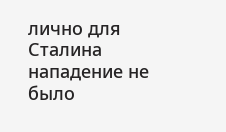лично для Сталина нападение не было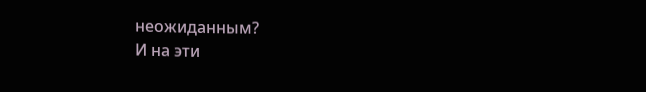неожиданным?
И на эти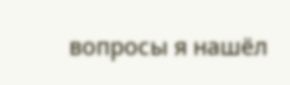вопросы я нашёл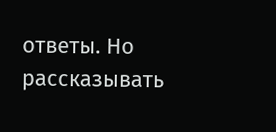ответы. Но рассказывать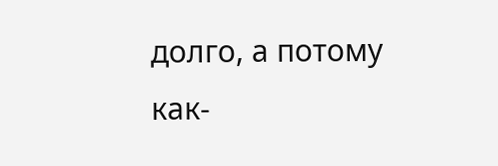долго, а потому как-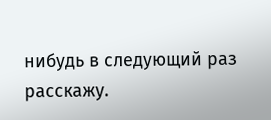нибудь в следующий раз расскажу.